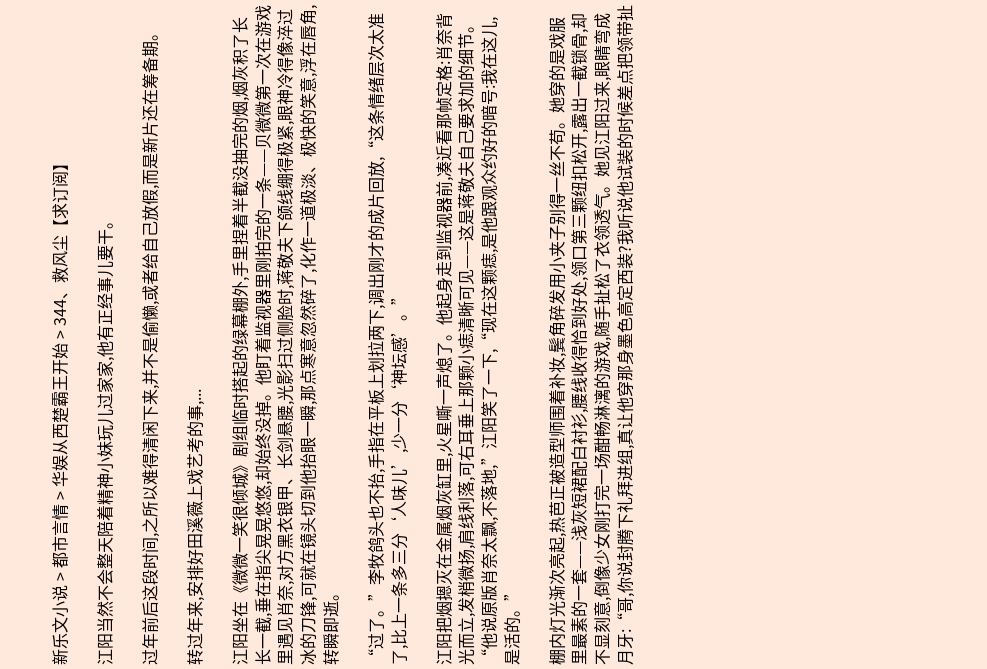新乐文小说 > 都市言情 > 华娱从西楚霸王开始 > 344、救风尘【求订阅】

江阳当然不会整天陪着精神小妹玩儿过家家,他有正经事儿要干。

过年前后这段时间,之所以难得清闲下来,并不是偷懒,或者给自己放假,而是新片还在筹备期。

转过年来,安排好田溪薇上戏艺考的事,...

江阳坐在《微微一笑很倾城》剧组临时搭起的绿幕棚外,手里捏着半截没抽完的烟,烟灰积了长长一截,垂在指尖晃晃悠悠,却始终没掉。他盯着监视器里刚拍完的一条——贝微微第一次在游戏里遇见肖奈,对方黑衣银甲、长剑悬腰,光影扫过侧脸时,蒋敬夫下颌线绷得极紧,眼神冷得像淬过冰的刀锋,可就在镜头切到他抬眼一瞬,那点寒意忽然碎了,化作一道极淡、极快的笑意,浮在唇角,转瞬即逝。

“过了。”李牧鸽头也不抬,手指在平板上划拉两下,调出刚才的成片回放,“这条情绪层次太准了,比上一条多三分‘人味儿’,少一分‘神坛感’。”

江阳把烟摁灭在金属烟灰缸里,火星嘶一声熄了。他起身走到监视器前,凑近看那帧定格:肖奈背光而立,发梢微扬,肩线利落,可右耳垂上那颗小痣清晰可见——这是蒋敬夫自己要求加的细节。“他说原版肖奈太飘,不落地,”江阳笑了一下,“现在这颗痣,是他跟观众约好的暗号:我在这儿,是活的。”

棚内灯光渐次亮起,热芭正被造型师围着补妆,鬓角碎发用小夹子别得一丝不苟。她穿的是戏服里最素的一套——浅灰短裙配白衬衫,腰线收得恰到好处,领口第三颗纽扣松开,露出一截锁骨,却不显刻意,倒像少女刚打完一场酣畅淋漓的游戏,随手扯松了衣领透气。她见江阳过来,眼睛弯成月牙:“哥,你说封腾下礼拜进组,真让他穿那身墨色高定西装?我听说他试装的时候差点把领带扯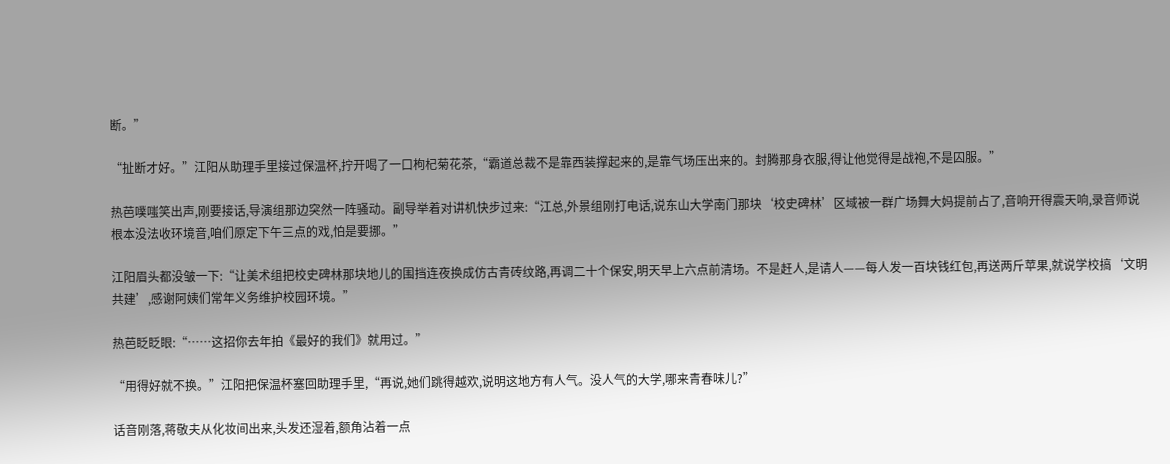断。”

“扯断才好。”江阳从助理手里接过保温杯,拧开喝了一口枸杞菊花茶,“霸道总裁不是靠西装撑起来的,是靠气场压出来的。封腾那身衣服,得让他觉得是战袍,不是囚服。”

热芭噗嗤笑出声,刚要接话,导演组那边突然一阵骚动。副导举着对讲机快步过来:“江总,外景组刚打电话,说东山大学南门那块‘校史碑林’区域被一群广场舞大妈提前占了,音响开得震天响,录音师说根本没法收环境音,咱们原定下午三点的戏,怕是要挪。”

江阳眉头都没皱一下:“让美术组把校史碑林那块地儿的围挡连夜换成仿古青砖纹路,再调二十个保安,明天早上六点前清场。不是赶人,是请人——每人发一百块钱红包,再送两斤苹果,就说学校搞‘文明共建’,感谢阿姨们常年义务维护校园环境。”

热芭眨眨眼:“……这招你去年拍《最好的我们》就用过。”

“用得好就不换。”江阳把保温杯塞回助理手里,“再说,她们跳得越欢,说明这地方有人气。没人气的大学,哪来青春味儿?”

话音刚落,蒋敬夫从化妆间出来,头发还湿着,额角沾着一点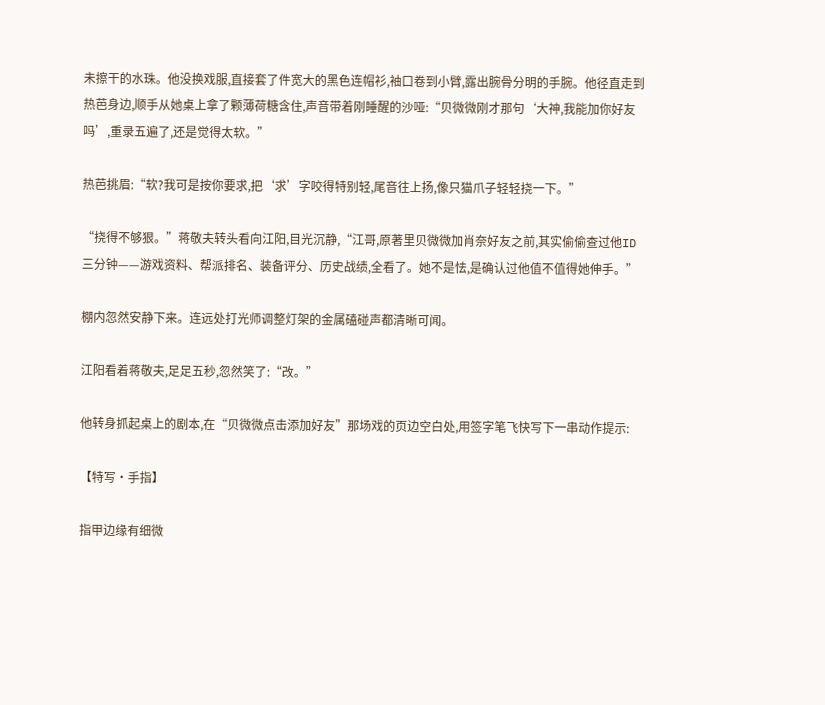未擦干的水珠。他没换戏服,直接套了件宽大的黑色连帽衫,袖口卷到小臂,露出腕骨分明的手腕。他径直走到热芭身边,顺手从她桌上拿了颗薄荷糖含住,声音带着刚睡醒的沙哑:“贝微微刚才那句‘大神,我能加你好友吗’,重录五遍了,还是觉得太软。”

热芭挑眉:“软?我可是按你要求,把‘求’字咬得特别轻,尾音往上扬,像只猫爪子轻轻挠一下。”

“挠得不够狠。”蒋敬夫转头看向江阳,目光沉静,“江哥,原著里贝微微加肖奈好友之前,其实偷偷查过他ID三分钟——游戏资料、帮派排名、装备评分、历史战绩,全看了。她不是怯,是确认过他值不值得她伸手。”

棚内忽然安静下来。连远处打光师调整灯架的金属磕碰声都清晰可闻。

江阳看着蒋敬夫,足足五秒,忽然笑了:“改。”

他转身抓起桌上的剧本,在“贝微微点击添加好友”那场戏的页边空白处,用签字笔飞快写下一串动作提示:

【特写·手指】

指甲边缘有细微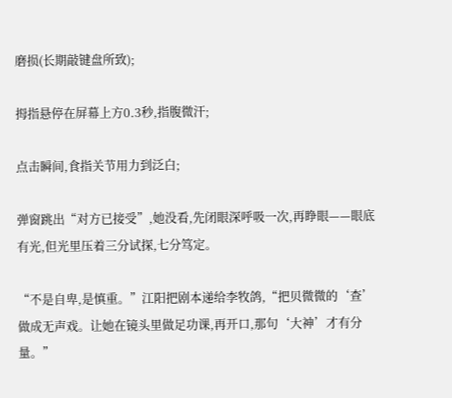磨损(长期敲键盘所致);

拇指悬停在屏幕上方0.3秒,指腹微汗;

点击瞬间,食指关节用力到泛白;

弹窗跳出“对方已接受”,她没看,先闭眼深呼吸一次,再睁眼——眼底有光,但光里压着三分试探,七分笃定。

“不是自卑,是慎重。”江阳把剧本递给李牧鸽,“把贝微微的‘查’做成无声戏。让她在镜头里做足功课,再开口,那句‘大神’才有分量。”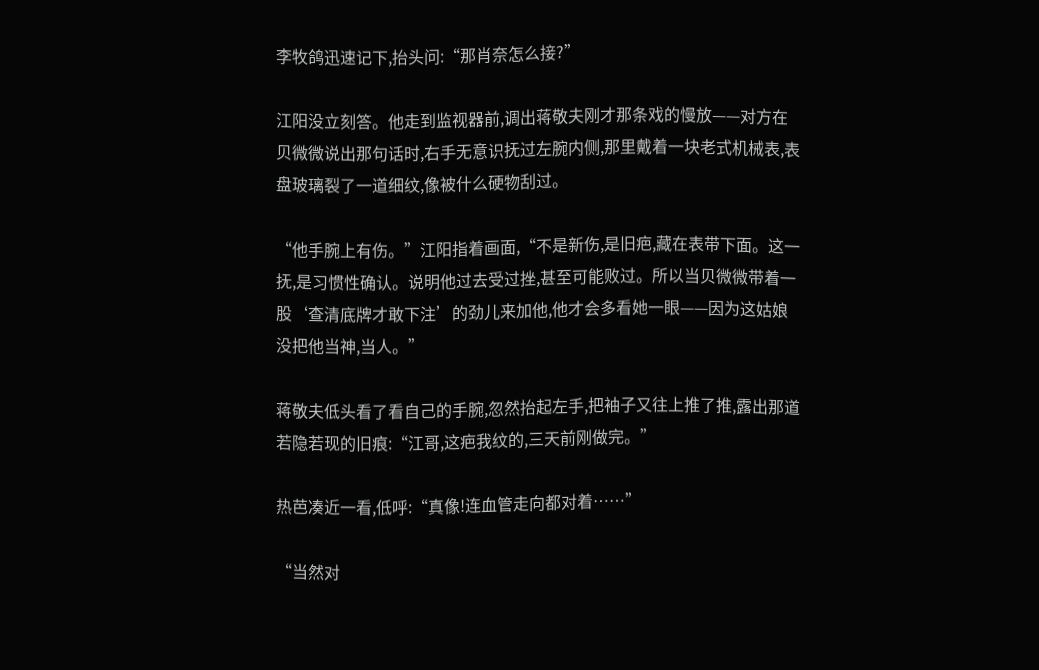李牧鸽迅速记下,抬头问:“那肖奈怎么接?”

江阳没立刻答。他走到监视器前,调出蒋敬夫刚才那条戏的慢放——对方在贝微微说出那句话时,右手无意识抚过左腕内侧,那里戴着一块老式机械表,表盘玻璃裂了一道细纹,像被什么硬物刮过。

“他手腕上有伤。”江阳指着画面,“不是新伤,是旧疤,藏在表带下面。这一抚,是习惯性确认。说明他过去受过挫,甚至可能败过。所以当贝微微带着一股‘查清底牌才敢下注’的劲儿来加他,他才会多看她一眼——因为这姑娘没把他当神,当人。”

蒋敬夫低头看了看自己的手腕,忽然抬起左手,把袖子又往上推了推,露出那道若隐若现的旧痕:“江哥,这疤我纹的,三天前刚做完。”

热芭凑近一看,低呼:“真像!连血管走向都对着……”

“当然对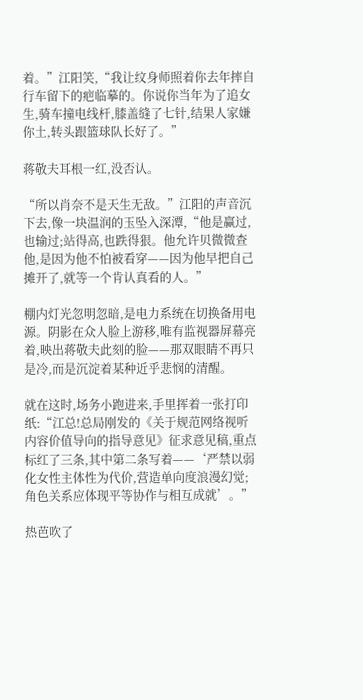着。”江阳笑,“我让纹身师照着你去年摔自行车留下的疤临摹的。你说你当年为了追女生,骑车撞电线杆,膝盖缝了七针,结果人家嫌你土,转头跟篮球队长好了。”

蒋敬夫耳根一红,没否认。

“所以肖奈不是天生无敌。”江阳的声音沉下去,像一块温润的玉坠入深潭,“他是赢过,也输过;站得高,也跌得狠。他允许贝微微查他,是因为他不怕被看穿——因为他早把自己摊开了,就等一个肯认真看的人。”

棚内灯光忽明忽暗,是电力系统在切换备用电源。阴影在众人脸上游移,唯有监视器屏幕亮着,映出蒋敬夫此刻的脸——那双眼睛不再只是冷,而是沉淀着某种近乎悲悯的清醒。

就在这时,场务小跑进来,手里挥着一张打印纸:“江总!总局刚发的《关于规范网络视听内容价值导向的指导意见》征求意见稿,重点标红了三条,其中第二条写着——‘严禁以弱化女性主体性为代价,营造单向度浪漫幻觉;角色关系应体现平等协作与相互成就’。”

热芭吹了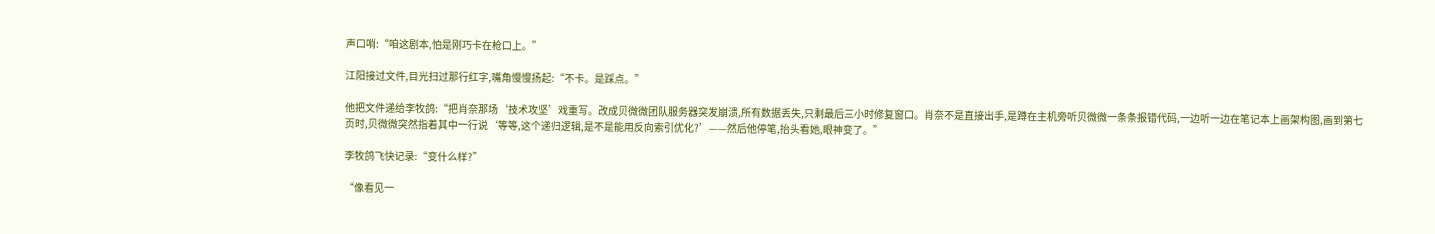声口哨:“咱这剧本,怕是刚巧卡在枪口上。”

江阳接过文件,目光扫过那行红字,嘴角慢慢扬起:“不卡。是踩点。”

他把文件递给李牧鸽:“把肖奈那场‘技术攻坚’戏重写。改成贝微微团队服务器突发崩溃,所有数据丢失,只剩最后三小时修复窗口。肖奈不是直接出手,是蹲在主机旁听贝微微一条条报错代码,一边听一边在笔记本上画架构图,画到第七页时,贝微微突然指着其中一行说‘等等,这个递归逻辑,是不是能用反向索引优化?’——然后他停笔,抬头看她,眼神变了。”

李牧鸽飞快记录:“变什么样?”

“像看见一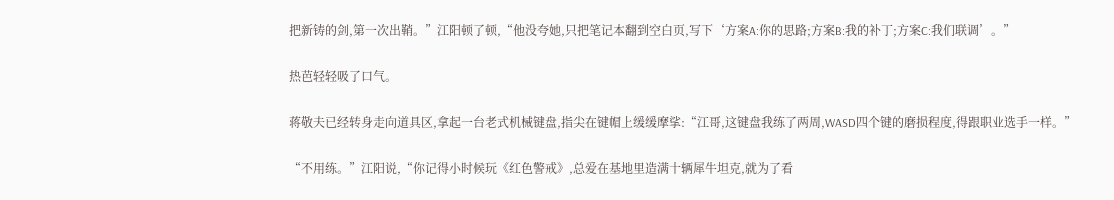把新铸的剑,第一次出鞘。”江阳顿了顿,“他没夸她,只把笔记本翻到空白页,写下‘方案A:你的思路;方案B:我的补丁;方案C:我们联调’。”

热芭轻轻吸了口气。

蒋敬夫已经转身走向道具区,拿起一台老式机械键盘,指尖在键帽上缓缓摩挲:“江哥,这键盘我练了两周,WASD四个键的磨损程度,得跟职业选手一样。”

“不用练。”江阳说,“你记得小时候玩《红色警戒》,总爱在基地里造满十辆犀牛坦克,就为了看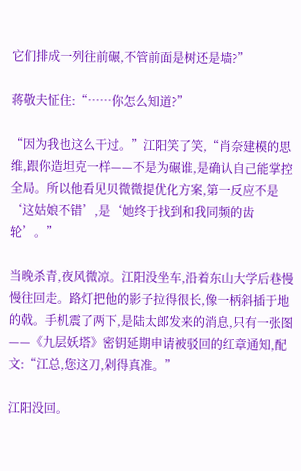它们排成一列往前碾,不管前面是树还是墙?”

蒋敬夫怔住:“……你怎么知道?”

“因为我也这么干过。”江阳笑了笑,“肖奈建模的思维,跟你造坦克一样——不是为碾谁,是确认自己能掌控全局。所以他看见贝微微提优化方案,第一反应不是‘这姑娘不错’,是‘她终于找到和我同频的齿轮’。”

当晚杀青,夜风微凉。江阳没坐车,沿着东山大学后巷慢慢往回走。路灯把他的影子拉得很长,像一柄斜插于地的戟。手机震了两下,是陆太郎发来的消息,只有一张图——《九层妖塔》密钥延期申请被驳回的红章通知,配文:“江总,您这刀,剁得真准。”

江阳没回。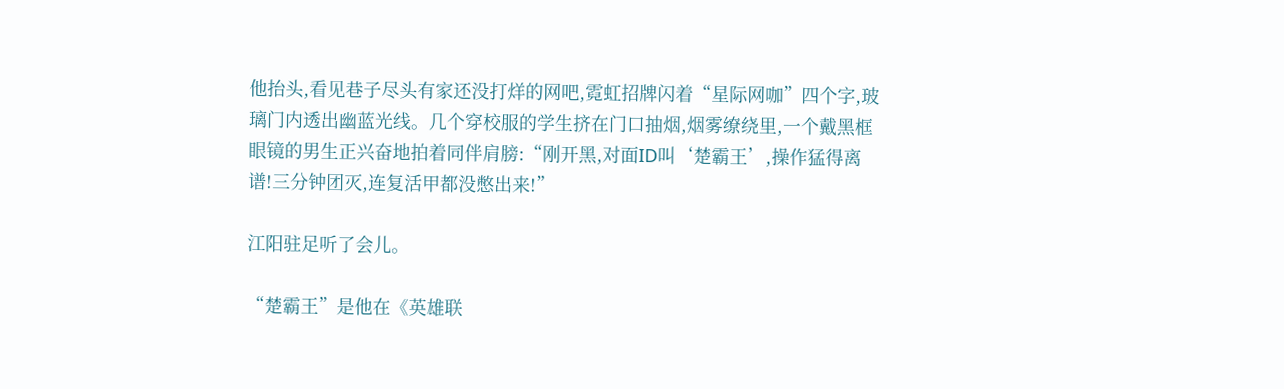他抬头,看见巷子尽头有家还没打烊的网吧,霓虹招牌闪着“星际网咖”四个字,玻璃门内透出幽蓝光线。几个穿校服的学生挤在门口抽烟,烟雾缭绕里,一个戴黑框眼镜的男生正兴奋地拍着同伴肩膀:“刚开黑,对面ID叫‘楚霸王’,操作猛得离谱!三分钟团灭,连复活甲都没憋出来!”

江阳驻足听了会儿。

“楚霸王”是他在《英雄联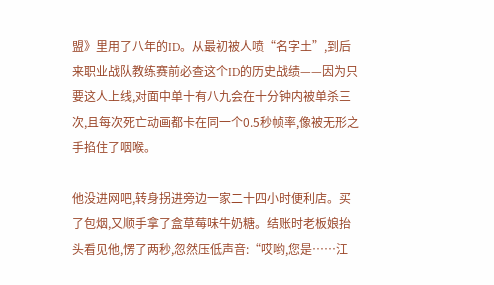盟》里用了八年的ID。从最初被人喷“名字土”,到后来职业战队教练赛前必查这个ID的历史战绩——因为只要这人上线,对面中单十有八九会在十分钟内被单杀三次,且每次死亡动画都卡在同一个0.5秒帧率,像被无形之手掐住了咽喉。

他没进网吧,转身拐进旁边一家二十四小时便利店。买了包烟,又顺手拿了盒草莓味牛奶糖。结账时老板娘抬头看见他,愣了两秒,忽然压低声音:“哎哟,您是……江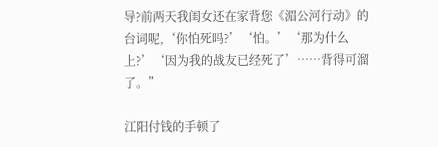导?前两天我闺女还在家背您《湄公河行动》的台词呢,‘你怕死吗?’‘怕。’‘那为什么上?’‘因为我的战友已经死了’……背得可溜了。”

江阳付钱的手顿了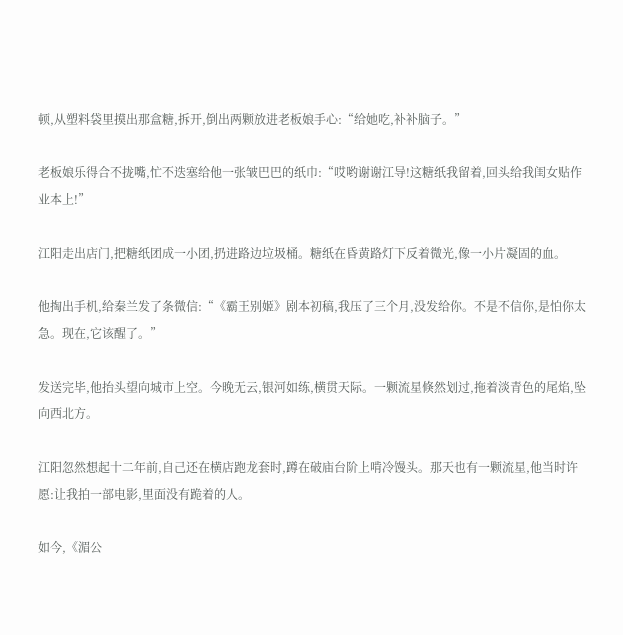顿,从塑料袋里摸出那盒糖,拆开,倒出两颗放进老板娘手心:“给她吃,补补脑子。”

老板娘乐得合不拢嘴,忙不迭塞给他一张皱巴巴的纸巾:“哎哟谢谢江导!这糖纸我留着,回头给我闺女贴作业本上!”

江阳走出店门,把糖纸团成一小团,扔进路边垃圾桶。糖纸在昏黄路灯下反着微光,像一小片凝固的血。

他掏出手机,给秦兰发了条微信:“《霸王别姬》剧本初稿,我压了三个月,没发给你。不是不信你,是怕你太急。现在,它该醒了。”

发送完毕,他抬头望向城市上空。今晚无云,银河如练,横贯天际。一颗流星倏然划过,拖着淡青色的尾焰,坠向西北方。

江阳忽然想起十二年前,自己还在横店跑龙套时,蹲在破庙台阶上啃冷馒头。那天也有一颗流星,他当时许愿:让我拍一部电影,里面没有跪着的人。

如今,《湄公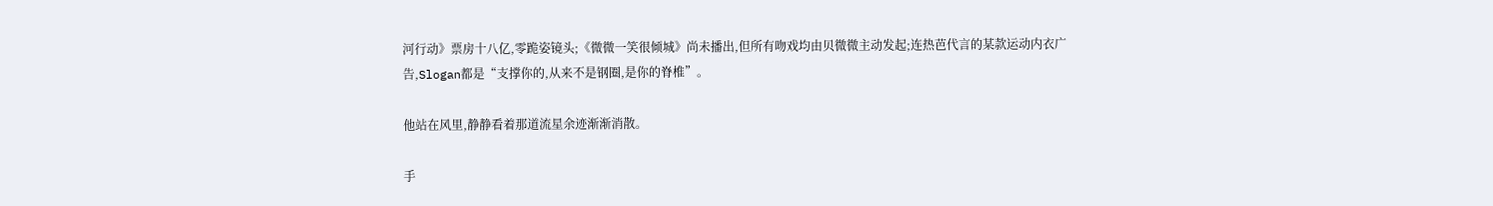河行动》票房十八亿,零跪姿镜头;《微微一笑很倾城》尚未播出,但所有吻戏均由贝微微主动发起;连热芭代言的某款运动内衣广告,Slogan都是“支撑你的,从来不是钢圈,是你的脊椎”。

他站在风里,静静看着那道流星余迹渐渐消散。

手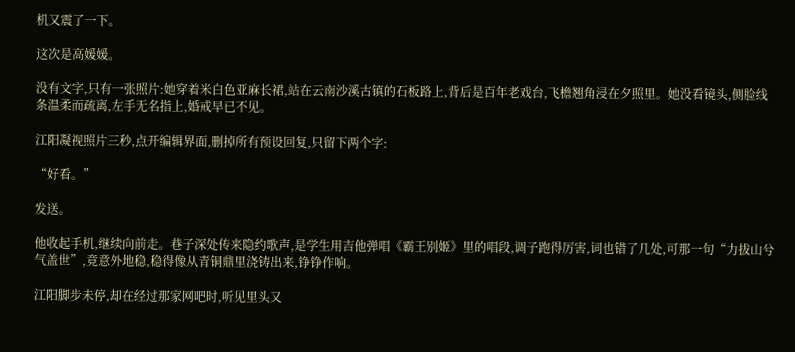机又震了一下。

这次是高媛媛。

没有文字,只有一张照片:她穿着米白色亚麻长裙,站在云南沙溪古镇的石板路上,背后是百年老戏台,飞檐翘角浸在夕照里。她没看镜头,侧脸线条温柔而疏离,左手无名指上,婚戒早已不见。

江阳凝视照片三秒,点开编辑界面,删掉所有预设回复,只留下两个字:

“好看。”

发送。

他收起手机,继续向前走。巷子深处传来隐约歌声,是学生用吉他弹唱《霸王别姬》里的唱段,调子跑得厉害,词也错了几处,可那一句“力拔山兮气盖世”,竟意外地稳,稳得像从青铜鼎里浇铸出来,铮铮作响。

江阳脚步未停,却在经过那家网吧时,听见里头又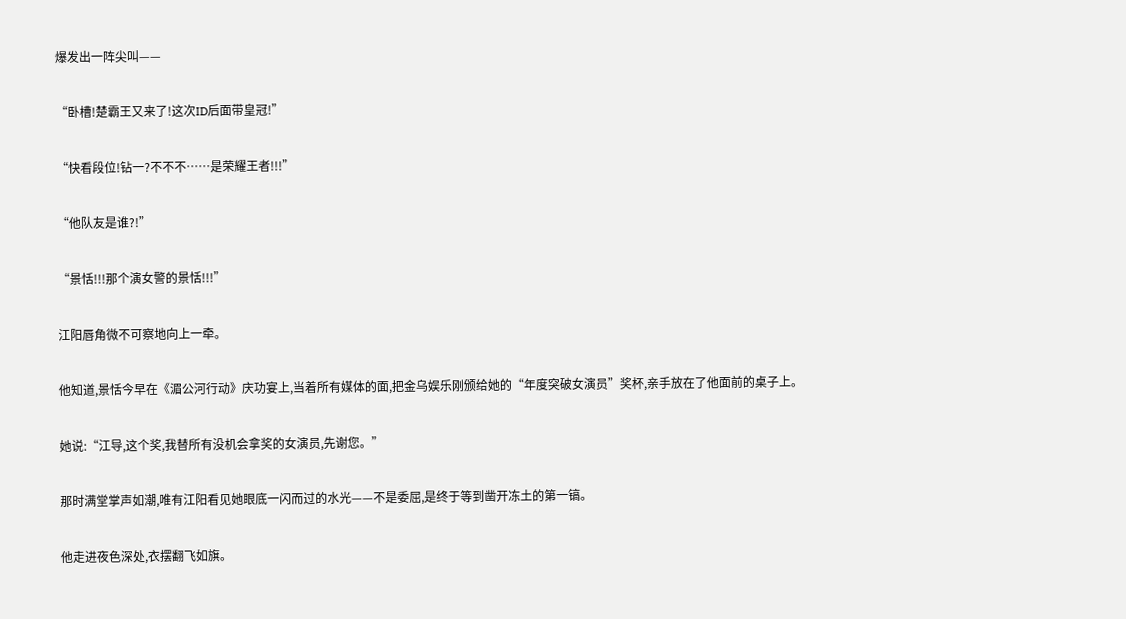爆发出一阵尖叫——

“卧槽!楚霸王又来了!这次ID后面带皇冠!”

“快看段位!钻一?不不不……是荣耀王者!!!”

“他队友是谁?!”

“景恬!!!那个演女警的景恬!!!”

江阳唇角微不可察地向上一牵。

他知道,景恬今早在《湄公河行动》庆功宴上,当着所有媒体的面,把金乌娱乐刚颁给她的“年度突破女演员”奖杯,亲手放在了他面前的桌子上。

她说:“江导,这个奖,我替所有没机会拿奖的女演员,先谢您。”

那时满堂掌声如潮,唯有江阳看见她眼底一闪而过的水光——不是委屈,是终于等到凿开冻土的第一镐。

他走进夜色深处,衣摆翻飞如旗。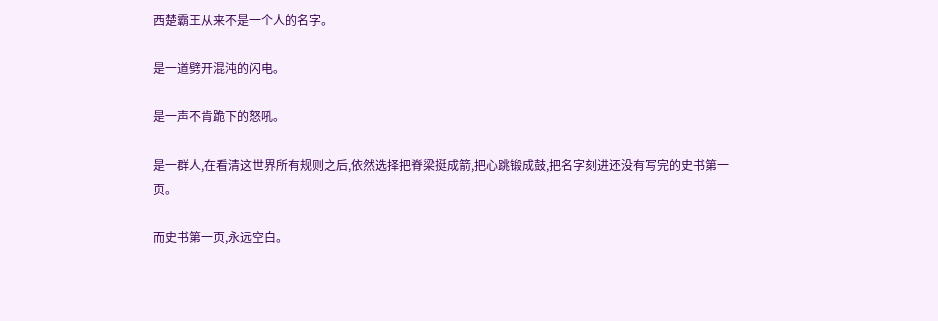西楚霸王从来不是一个人的名字。

是一道劈开混沌的闪电。

是一声不肯跪下的怒吼。

是一群人,在看清这世界所有规则之后,依然选择把脊梁挺成箭,把心跳锻成鼓,把名字刻进还没有写完的史书第一页。

而史书第一页,永远空白。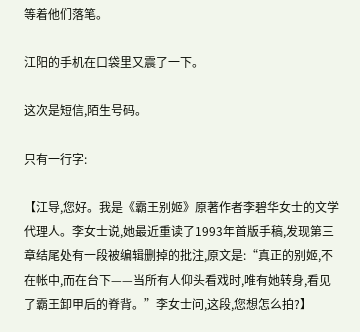等着他们落笔。

江阳的手机在口袋里又震了一下。

这次是短信,陌生号码。

只有一行字:

【江导,您好。我是《霸王别姬》原著作者李碧华女士的文学代理人。李女士说,她最近重读了1993年首版手稿,发现第三章结尾处有一段被编辑删掉的批注,原文是:“真正的别姬,不在帐中,而在台下——当所有人仰头看戏时,唯有她转身,看见了霸王卸甲后的脊背。”李女士问,这段,您想怎么拍?】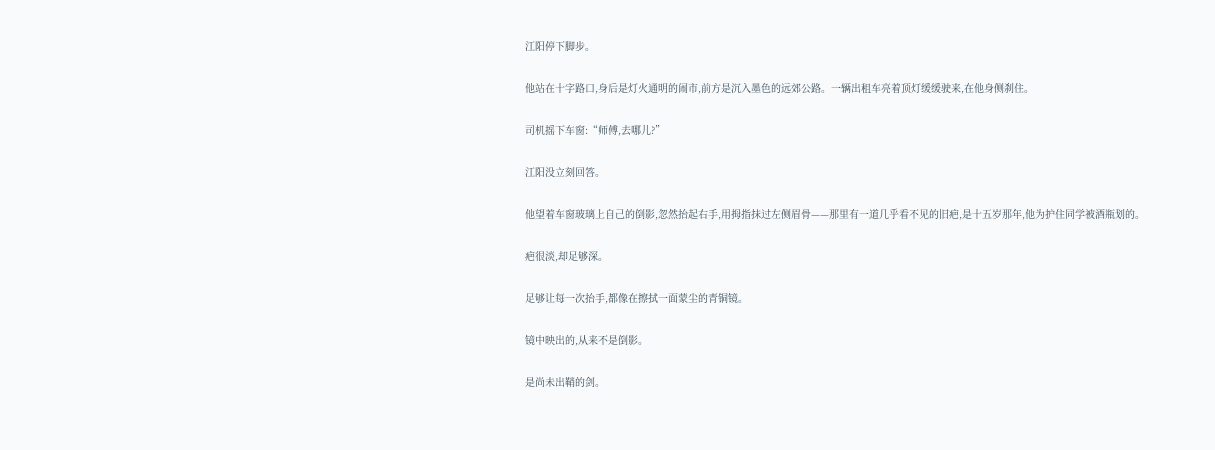江阳停下脚步。

他站在十字路口,身后是灯火通明的闹市,前方是沉入墨色的远郊公路。一辆出租车亮着顶灯缓缓驶来,在他身侧刹住。

司机摇下车窗:“师傅,去哪儿?”

江阳没立刻回答。

他望着车窗玻璃上自己的倒影,忽然抬起右手,用拇指抹过左侧眉骨——那里有一道几乎看不见的旧疤,是十五岁那年,他为护住同学被酒瓶划的。

疤很淡,却足够深。

足够让每一次抬手,都像在擦拭一面蒙尘的青铜镜。

镜中映出的,从来不是倒影。

是尚未出鞘的剑。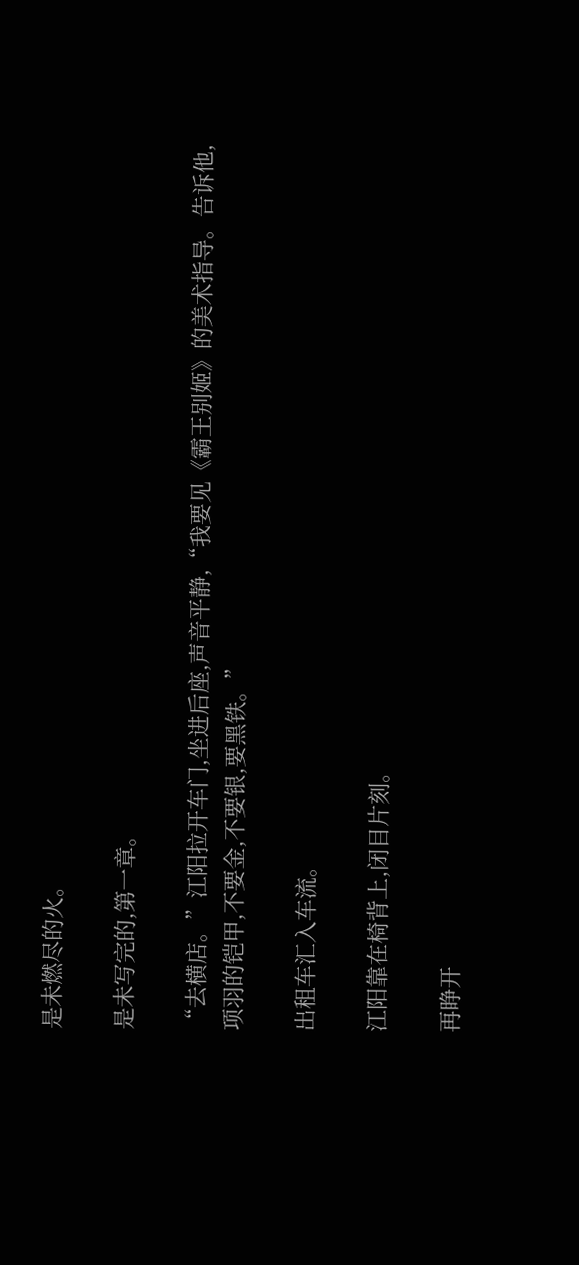是未燃尽的火。

是未写完的,第一章。

“去横店。”江阳拉开车门,坐进后座,声音平静,“我要见《霸王别姬》的美术指导。告诉他,项羽的铠甲,不要金,不要银,要黑铁。”

出租车汇入车流。

江阳靠在椅背上,闭目片刻。

再睁开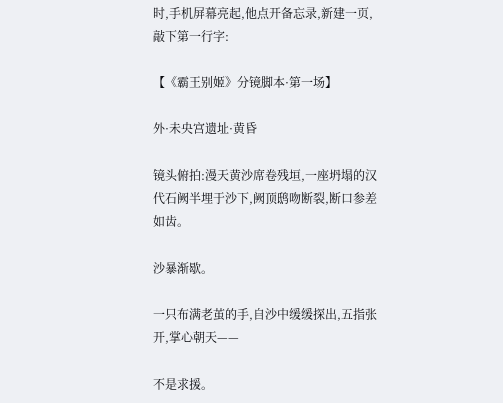时,手机屏幕亮起,他点开备忘录,新建一页,敲下第一行字:

【《霸王别姬》分镜脚本·第一场】

外·未央宫遗址·黄昏

镜头俯拍:漫天黄沙席卷残垣,一座坍塌的汉代石阙半埋于沙下,阙顶鸱吻断裂,断口参差如齿。

沙暴渐歇。

一只布满老茧的手,自沙中缓缓探出,五指张开,掌心朝天——

不是求援。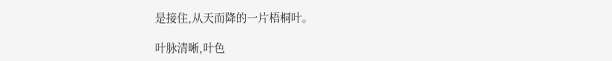是接住,从天而降的一片梧桐叶。

叶脉清晰,叶色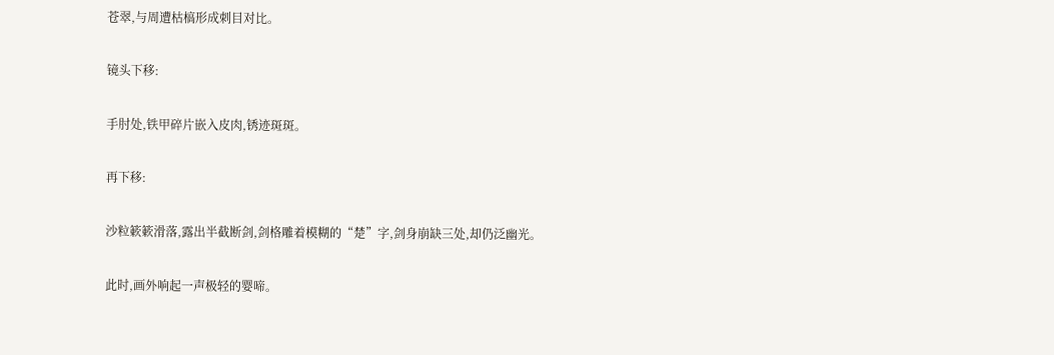苍翠,与周遭枯槁形成刺目对比。

镜头下移:

手肘处,铁甲碎片嵌入皮肉,锈迹斑斑。

再下移:

沙粒簌簌滑落,露出半截断剑,剑格雕着模糊的“楚”字,剑身崩缺三处,却仍泛幽光。

此时,画外响起一声极轻的婴啼。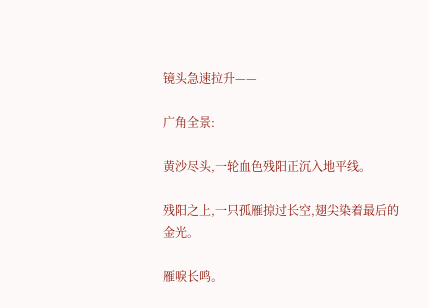镜头急速拉升——

广角全景:

黄沙尽头,一轮血色残阳正沉入地平线。

残阳之上,一只孤雁掠过长空,翅尖染着最后的金光。

雁唳长鸣。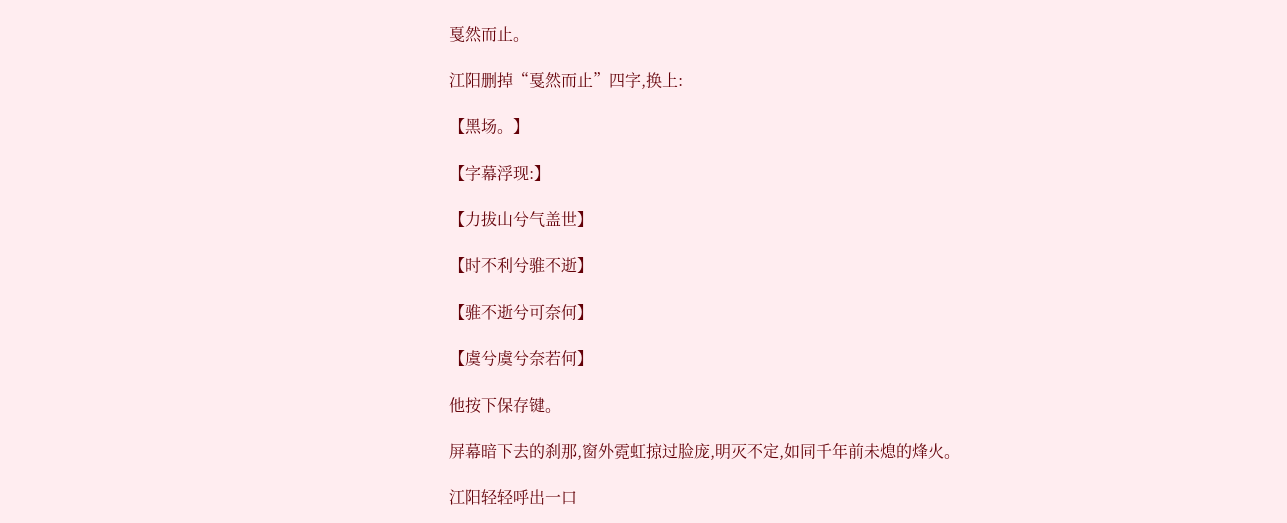戛然而止。

江阳删掉“戛然而止”四字,换上:

【黑场。】

【字幕浮现:】

【力拔山兮气盖世】

【时不利兮骓不逝】

【骓不逝兮可奈何】

【虞兮虞兮奈若何】

他按下保存键。

屏幕暗下去的刹那,窗外霓虹掠过脸庞,明灭不定,如同千年前未熄的烽火。

江阳轻轻呼出一口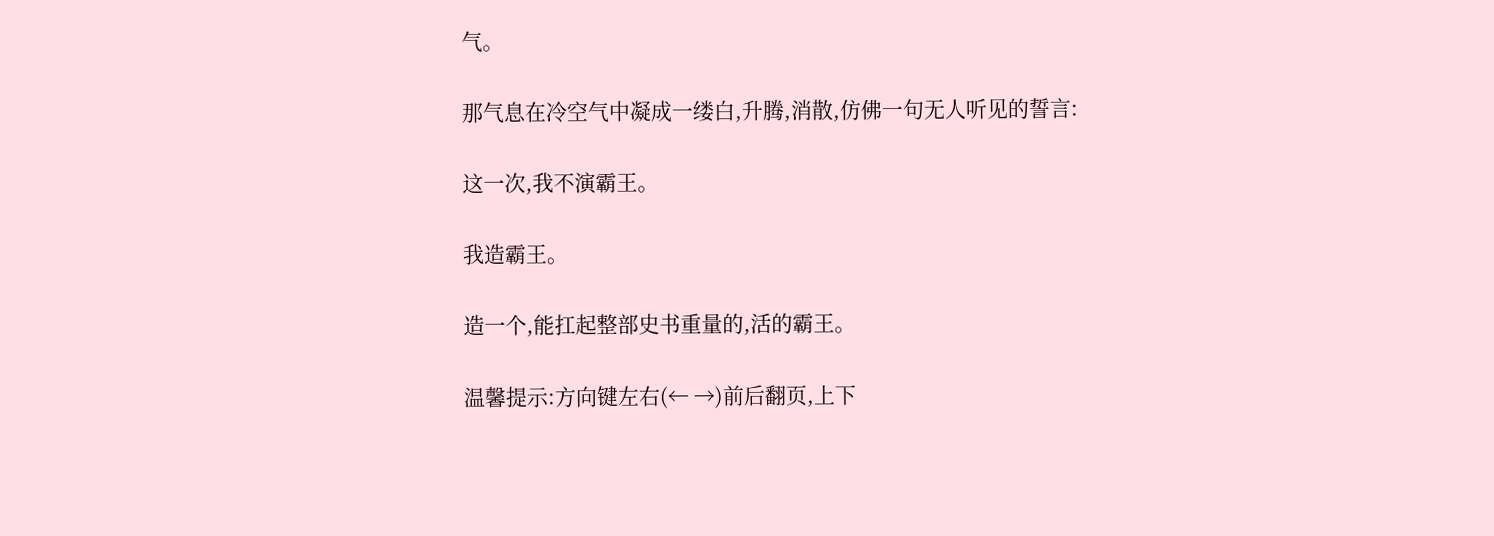气。

那气息在冷空气中凝成一缕白,升腾,消散,仿佛一句无人听见的誓言:

这一次,我不演霸王。

我造霸王。

造一个,能扛起整部史书重量的,活的霸王。

温馨提示:方向键左右(← →)前后翻页,上下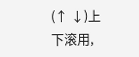(↑ ↓)上下滚用,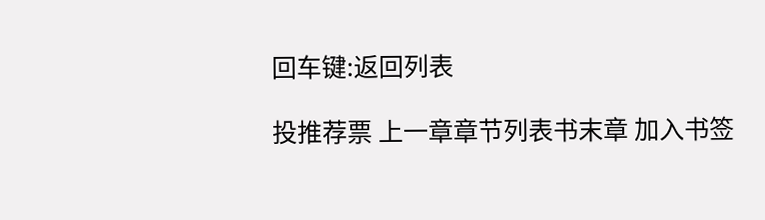回车键:返回列表

投推荐票 上一章章节列表书末章 加入书签